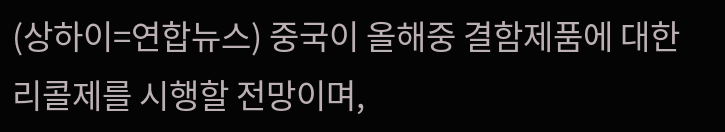(상하이=연합뉴스) 중국이 올해중 결함제품에 대한 리콜제를 시행할 전망이며,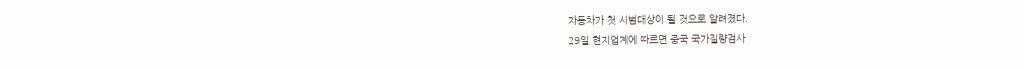자동차가 첫 시범대상이 될 것으로 알려졌다.
29일 현지업계에 따르면 중국 국가질량검사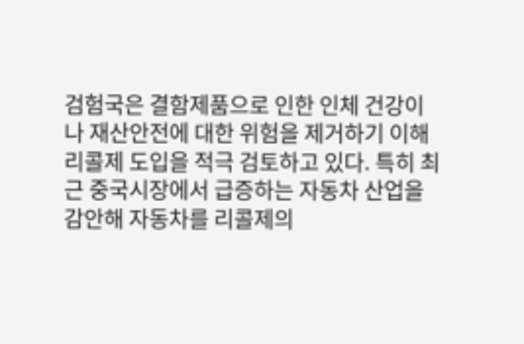검험국은 결함제품으로 인한 인체 건강이나 재산안전에 대한 위험을 제거하기 이해 리콜제 도입을 적극 검토하고 있다. 특히 최근 중국시장에서 급증하는 자동차 산업을 감안해 자동차를 리콜제의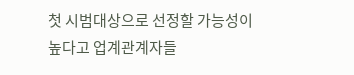첫 시범대상으로 선정할 가능성이 높다고 업계관계자들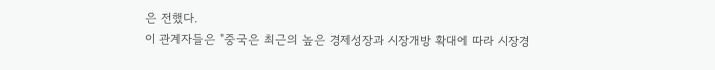은 전했다.
이 관계자들은 "중국은 최근의 높은 경제성장과 시장개방 확대에 따라 시장경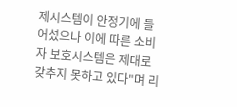제시스템이 안정기에 들어섰으나 이에 따른 소비자 보호시스템은 제대로 갖추지 못하고 있다"며 리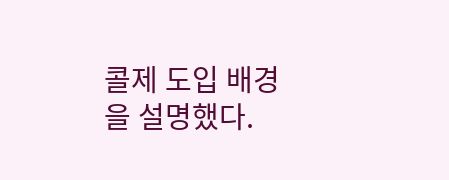콜제 도입 배경을 설명했다.